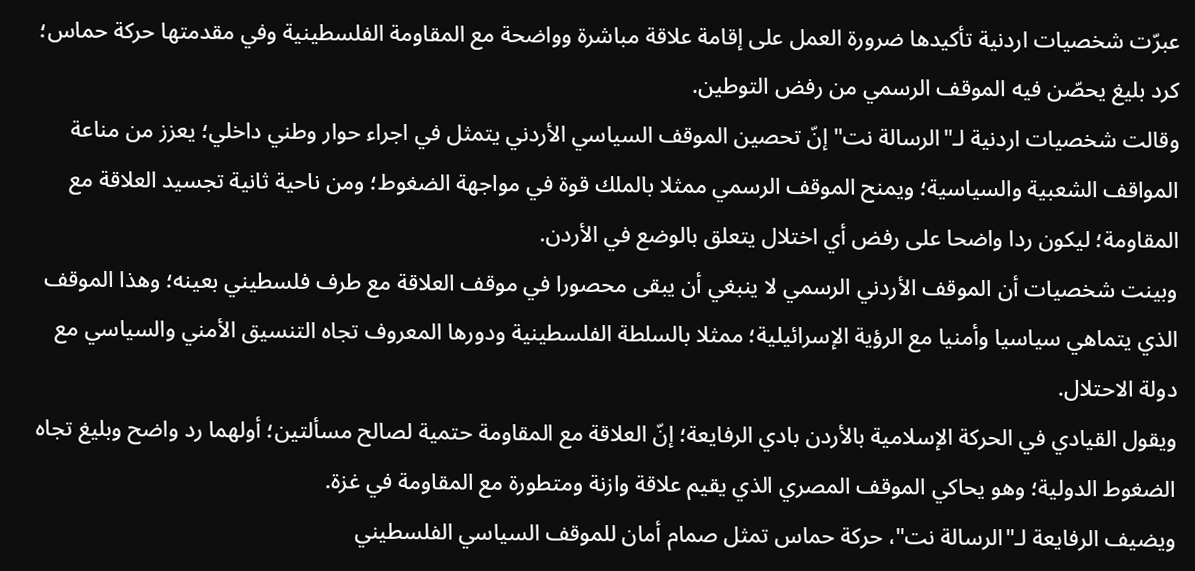عبرّت شخصيات اردنية تأكيدها ضرورة العمل على إقامة علاقة مباشرة وواضحة مع المقاومة الفلسطينية وفي مقدمتها حركة حماس؛ كرد بليغ يحصّن فيه الموقف الرسمي من رفض التوطين.
وقالت شخصيات اردنية لـ"الرسالة نت" إنّ تحصين الموقف السياسي الأردني يتمثل في اجراء حوار وطني داخلي؛ يعزز من مناعة المواقف الشعبية والسياسية؛ ويمنح الموقف الرسمي ممثلا بالملك قوة في مواجهة الضغوط؛ ومن ناحية ثانية تجسيد العلاقة مع المقاومة؛ ليكون ردا واضحا على رفض أي اختلال يتعلق بالوضع في الأردن.
وبينت شخصيات أن الموقف الأردني الرسمي لا ينبغي أن يبقى محصورا في موقف العلاقة مع طرف فلسطيني بعينه؛ وهذا الموقف الذي يتماهي سياسيا وأمنيا مع الرؤية الإسرائيلية؛ ممثلا بالسلطة الفلسطينية ودورها المعروف تجاه التنسيق الأمني والسياسي مع دولة الاحتلال.
ويقول القيادي في الحركة الإسلامية بالأردن بادي الرفايعة؛ إنّ العلاقة مع المقاومة حتمية لصالح مسألتين؛ أولهما رد واضح وبليغ تجاه الضغوط الدولية؛ وهو يحاكي الموقف المصري الذي يقيم علاقة وازنة ومتطورة مع المقاومة في غزة.
ويضيف الرفايعة لـ"الرسالة نت"، حركة حماس تمثل صمام أمان للموقف السياسي الفلسطيني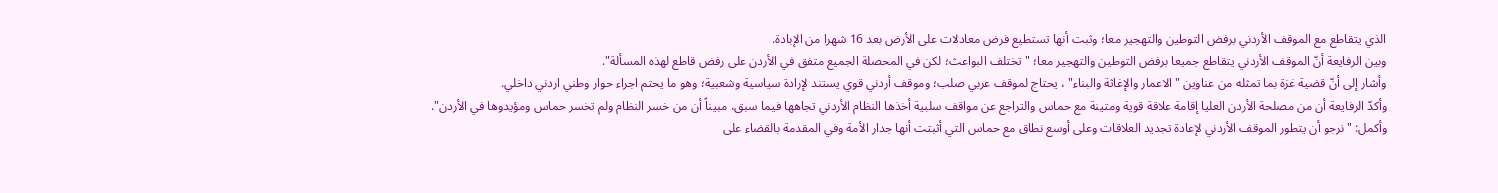الذي يتقاطع مع الموقف الأردني برفض التوطين والتهجير معا؛ وثبت أنها تستطيع فرض معادلات على الأرض بعد 16 شهرا من الإبادة.
وبين الرفايعة أنّ الموقف الأردني يتقاطع جميعا برفض التوطين والتهجير معا؛ "تختلف البواعث؛ لكن في المحصلة الجميع متفق في الأردن على رفض قاطع لهذه المسألة".
وأشار إلى أنّ قضية غزة بما تمثله من عناوين "الاعمار والإغاثة والبناء" ، يحتاج لموقف عربي صلب؛ وموقف أردني قوي يستند لإرادة سياسية وشعبية؛ وهو ما يحتم اجراء حوار وطني اردني داخلي.
وأكدّ الرفايعة أن من مصلحة الأردن العليا إقامة علاقة قوية ومتينة مع حماس والتراجع عن مواقف سلبية أخذها النظام الأردني تجاهها فيما سبق، مبيناً أن من خسر النظام ولم تخسر حماس ومؤيدوها في الأردن".
وأكمل: "نرجو أن يتطور الموقف الأردني لإعادة تجديد العلاقات وعلى أوسع نطاق مع حماس التي أثبتت أنها جدار الأمة وفي المقدمة بالقضاء على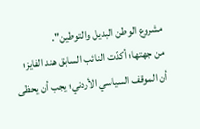مشروع الوطن البديل والتوطين".
من جهتها؛ أكدّت النائب السابق هند الفايز؛ أن الموقف السياسي الأردني؛ يجب أن يحظى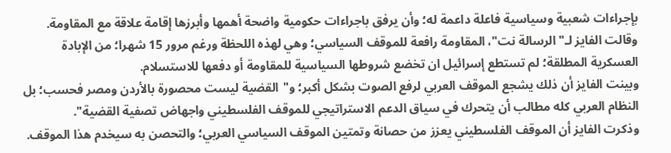بإجراءات شعبية وسياسية فاعلة داعمة له؛ وأن يرفق باجراءات حكومية واضحة أهمها وأبرزها إقامة علاقة مع المقاومة.
وقالت الفايز لـ"الرسالة نت"، المقاومة رافعة للموقف السياسي؛ وهي لهذه اللحظة ورغم مرور 15 شهرا؛ من الإبادة العسكرية المطلقة؛ لم تستطع إسرائيل ان تخضع شروطها السياسية للمقاومة أو دفعها للاستسلام.
وبينت الفايز أن ذلك يشجع الموقف العربي لرفع الصوت بشكل أكبر؛ و"القضية ليست محصورة بالأردن ومصر فحسب؛ بل النظام العربي كله مطالب أن يتحرك في سياق الدعم الاستراتيجي للموقف الفلسطيني واجهاض تصفية القضية".
وذكرت الفايز أن الموقف الفلسطيني يعزز من حصانة وتمتين الموقف السياسي العربي؛ والتحصن به سيخدم هذا الموقف.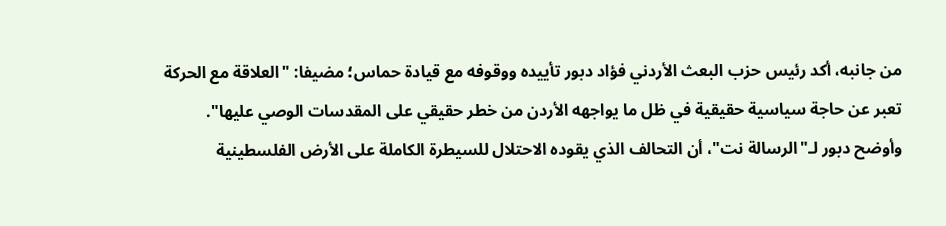من جانبه، أكد رئيس حزب البعث الأردني فؤاد دبور تأييده ووقوفه مع قيادة حماس؛ مضيفا: "العلاقة مع الحركة تعبر عن حاجة سياسية حقيقية في ظل ما يواجهه الأردن من خطر حقيقي على المقدسات الوصي عليها".
وأوضح دبور لـ"الرسالة نت"، أن التحالف الذي يقوده الاحتلال للسيطرة الكاملة على الأرض الفلسطينية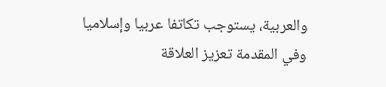والعربية، يستوجب تكاتفا عربيا وإسلاميا وفي المقدمة تعزيز العلاقة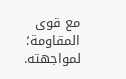مع قوى المقاومة؛ لمواجهته.